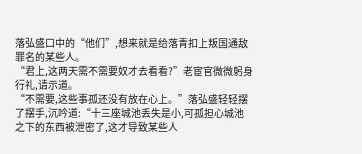落弘盛口中的“他们”,想来就是给落青扣上叛国通敌罪名的某些人。
“君上,这两天需不需要奴才去看看?”老宦官微微躬身行礼,请示道。
“不需要,这些事孤还没有放在心上。”落弘盛轻轻摆了摆手,沉吟道:“十三座城池丢失是小,可孤担心城池之下的东西被泄密了,这才导致某些人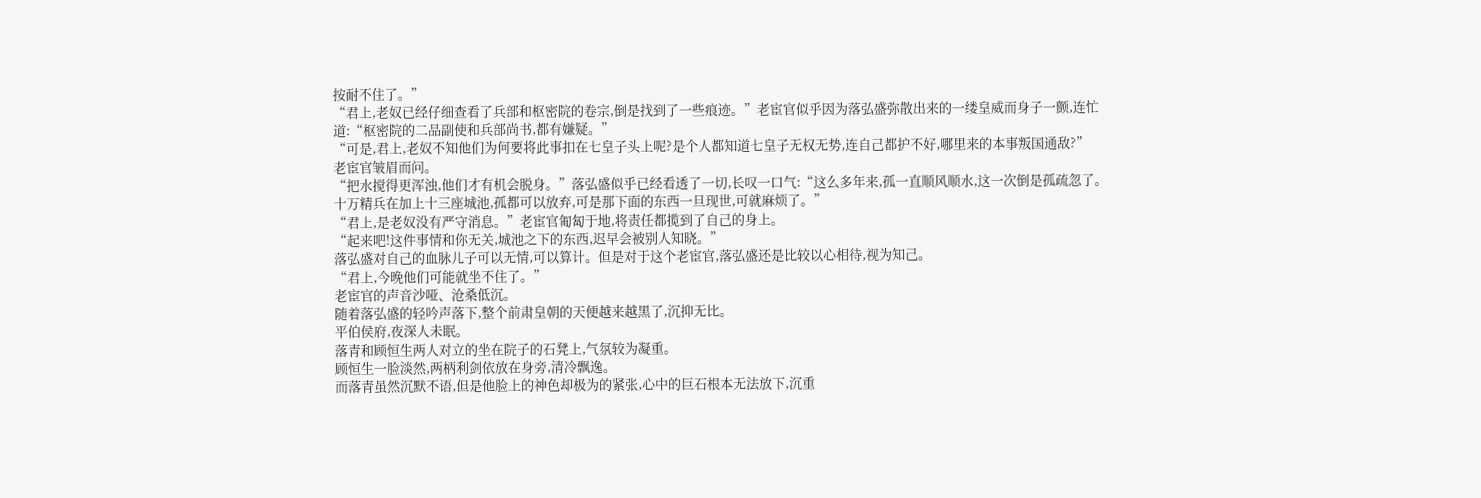按耐不住了。”
“君上,老奴已经仔细查看了兵部和枢密院的卷宗,倒是找到了一些痕迹。”老宦官似乎因为落弘盛弥散出来的一缕皇威而身子一颤,连忙道:“枢密院的二品副使和兵部尚书,都有嫌疑。”
“可是,君上,老奴不知他们为何要将此事扣在七皇子头上呢?是个人都知道七皇子无权无势,连自己都护不好,哪里来的本事叛国通敌?”
老宦官皱眉而问。
“把水搅得更浑浊,他们才有机会脱身。”落弘盛似乎已经看透了一切,长叹一口气:“这么多年来,孤一直顺风顺水,这一次倒是孤疏忽了。十万精兵在加上十三座城池,孤都可以放弃,可是那下面的东西一旦现世,可就麻烦了。”
“君上,是老奴没有严守消息。”老宦官匍匐于地,将责任都揽到了自己的身上。
“起来吧!这件事情和你无关,城池之下的东西,迟早会被别人知晓。”
落弘盛对自己的血脉儿子可以无情,可以算计。但是对于这个老宦官,落弘盛还是比较以心相待,视为知己。
“君上,今晚他们可能就坐不住了。”
老宦官的声音沙哑、沧桑低沉。
随着落弘盛的轻吟声落下,整个前肃皇朝的天便越来越黑了,沉抑无比。
平伯侯府,夜深人未眠。
落青和顾恒生两人对立的坐在院子的石凳上,气氛较为凝重。
顾恒生一脸淡然,两柄利剑依放在身旁,清冷飘逸。
而落青虽然沉默不语,但是他脸上的神色却极为的紧张,心中的巨石根本无法放下,沉重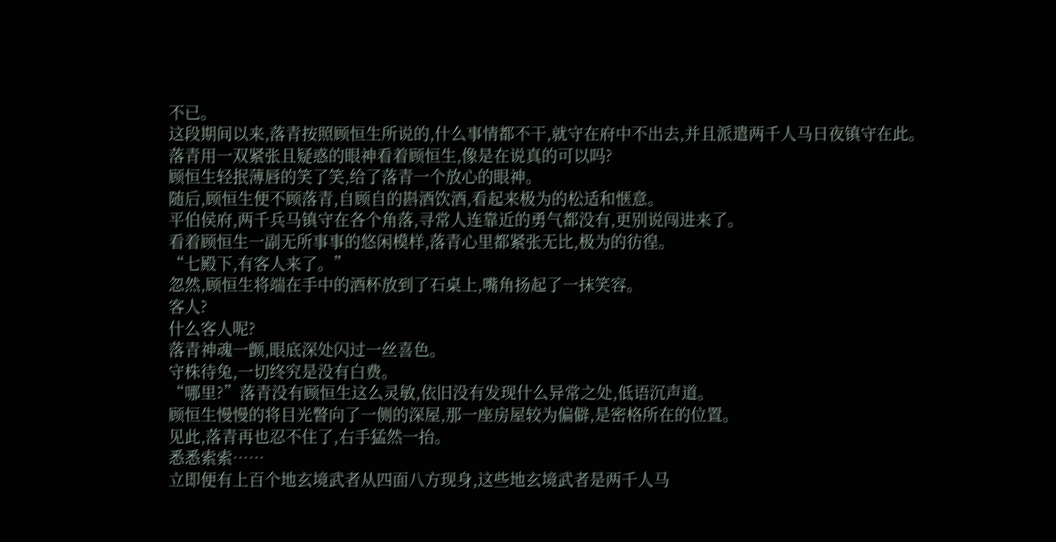不已。
这段期间以来,落青按照顾恒生所说的,什么事情都不干,就守在府中不出去,并且派遣两千人马日夜镇守在此。
落青用一双紧张且疑惑的眼神看着顾恒生,像是在说真的可以吗?
顾恒生轻抿薄唇的笑了笑,给了落青一个放心的眼神。
随后,顾恒生便不顾落青,自顾自的斟酒饮酒,看起来极为的松适和惬意。
平伯侯府,两千兵马镇守在各个角落,寻常人连靠近的勇气都没有,更别说闯进来了。
看着顾恒生一副无所事事的悠闲模样,落青心里都紧张无比,极为的彷徨。
“七殿下,有客人来了。”
忽然,顾恒生将端在手中的酒杯放到了石桌上,嘴角扬起了一抹笑容。
客人?
什么客人呢?
落青神魂一颤,眼底深处闪过一丝喜色。
守株待兔,一切终究是没有白费。
“哪里?”落青没有顾恒生这么灵敏,依旧没有发现什么异常之处,低语沉声道。
顾恒生慢慢的将目光瞥向了一侧的深屋,那一座房屋较为偏僻,是密格所在的位置。
见此,落青再也忍不住了,右手猛然一抬。
悉悉索索……
立即便有上百个地玄境武者从四面八方现身,这些地玄境武者是两千人马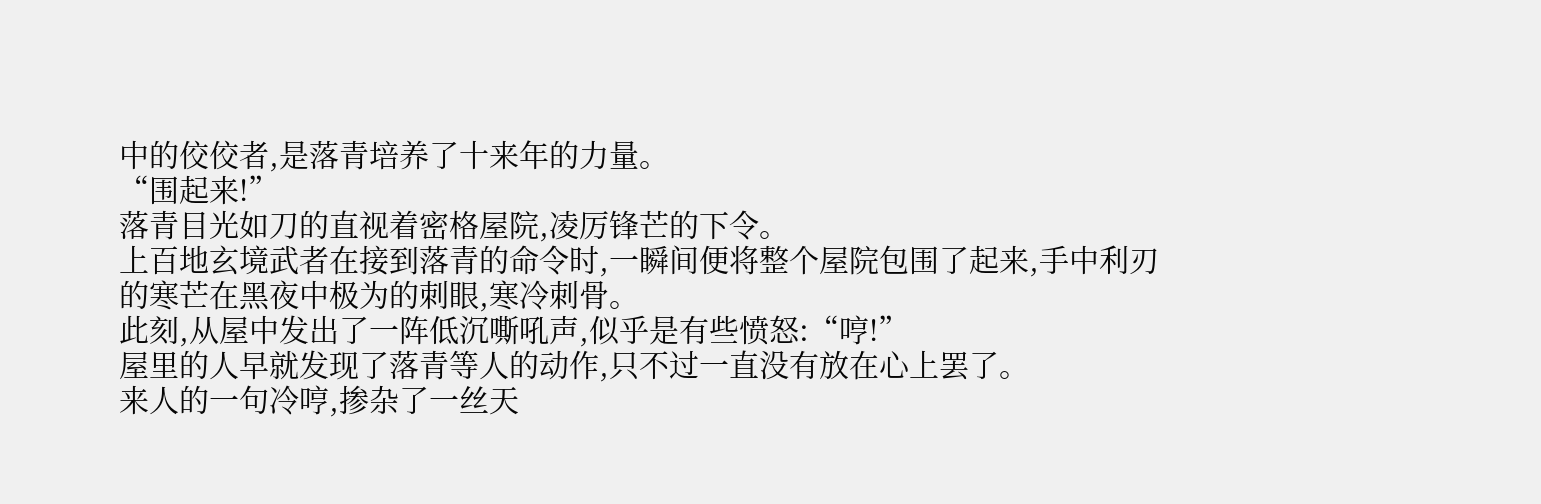中的佼佼者,是落青培养了十来年的力量。
“围起来!”
落青目光如刀的直视着密格屋院,凌厉锋芒的下令。
上百地玄境武者在接到落青的命令时,一瞬间便将整个屋院包围了起来,手中利刃的寒芒在黑夜中极为的刺眼,寒冷刺骨。
此刻,从屋中发出了一阵低沉嘶吼声,似乎是有些愤怒:“哼!”
屋里的人早就发现了落青等人的动作,只不过一直没有放在心上罢了。
来人的一句冷哼,掺杂了一丝天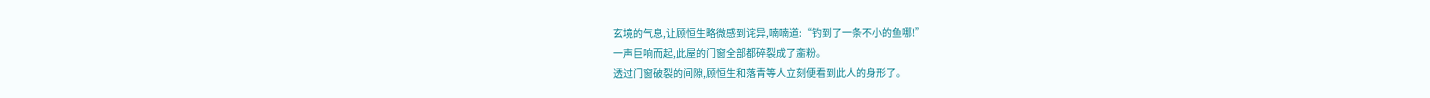玄境的气息,让顾恒生略微感到诧异,喃喃道:“钓到了一条不小的鱼哪!”
一声巨响而起,此屋的门窗全部都碎裂成了齑粉。
透过门窗破裂的间隙,顾恒生和落青等人立刻便看到此人的身形了。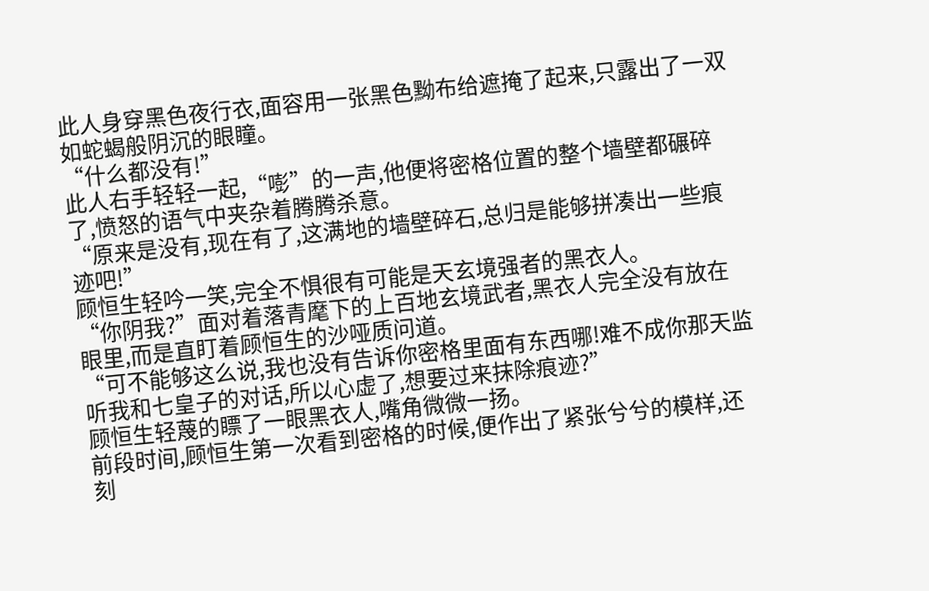此人身穿黑色夜行衣,面容用一张黑色黝布给遮掩了起来,只露出了一双如蛇蝎般阴沉的眼瞳。
“什么都没有!”
此人右手轻轻一起,“嘭”的一声,他便将密格位置的整个墙壁都碾碎了,愤怒的语气中夹杂着腾腾杀意。
“原来是没有,现在有了,这满地的墙壁碎石,总归是能够拼凑出一些痕迹吧!”
顾恒生轻吟一笑,完全不惧很有可能是天玄境强者的黑衣人。
“你阴我?”面对着落青麾下的上百地玄境武者,黑衣人完全没有放在眼里,而是直盯着顾恒生的沙哑质问道。
“可不能够这么说,我也没有告诉你密格里面有东西哪!难不成你那天监听我和七皇子的对话,所以心虚了,想要过来抹除痕迹?”
顾恒生轻蔑的瞟了一眼黑衣人,嘴角微微一扬。
前段时间,顾恒生第一次看到密格的时候,便作出了紧张兮兮的模样,还刻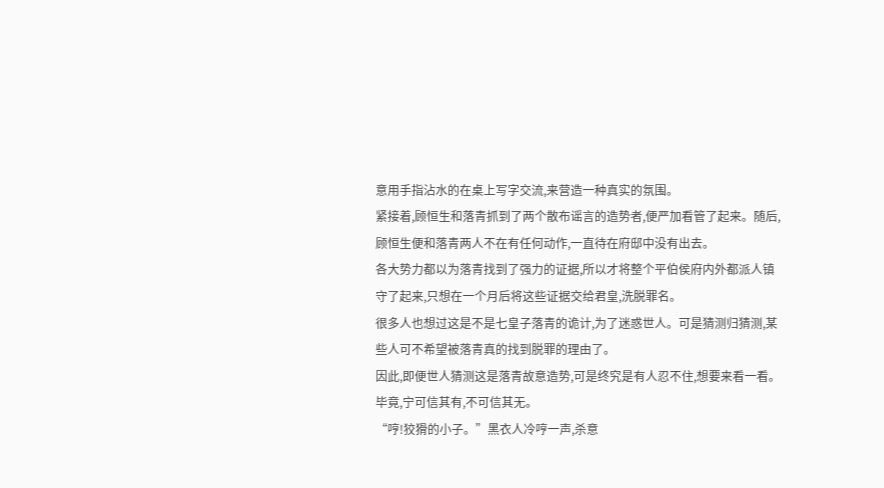意用手指沾水的在桌上写字交流,来营造一种真实的氛围。
紧接着,顾恒生和落青抓到了两个散布谣言的造势者,便严加看管了起来。随后,顾恒生便和落青两人不在有任何动作,一直待在府邸中没有出去。
各大势力都以为落青找到了强力的证据,所以才将整个平伯侯府内外都派人镇守了起来,只想在一个月后将这些证据交给君皇,洗脱罪名。
很多人也想过这是不是七皇子落青的诡计,为了迷惑世人。可是猜测归猜测,某些人可不希望被落青真的找到脱罪的理由了。
因此,即便世人猜测这是落青故意造势,可是终究是有人忍不住,想要来看一看。毕竟,宁可信其有,不可信其无。
“哼!狡猾的小子。”黑衣人冷哼一声,杀意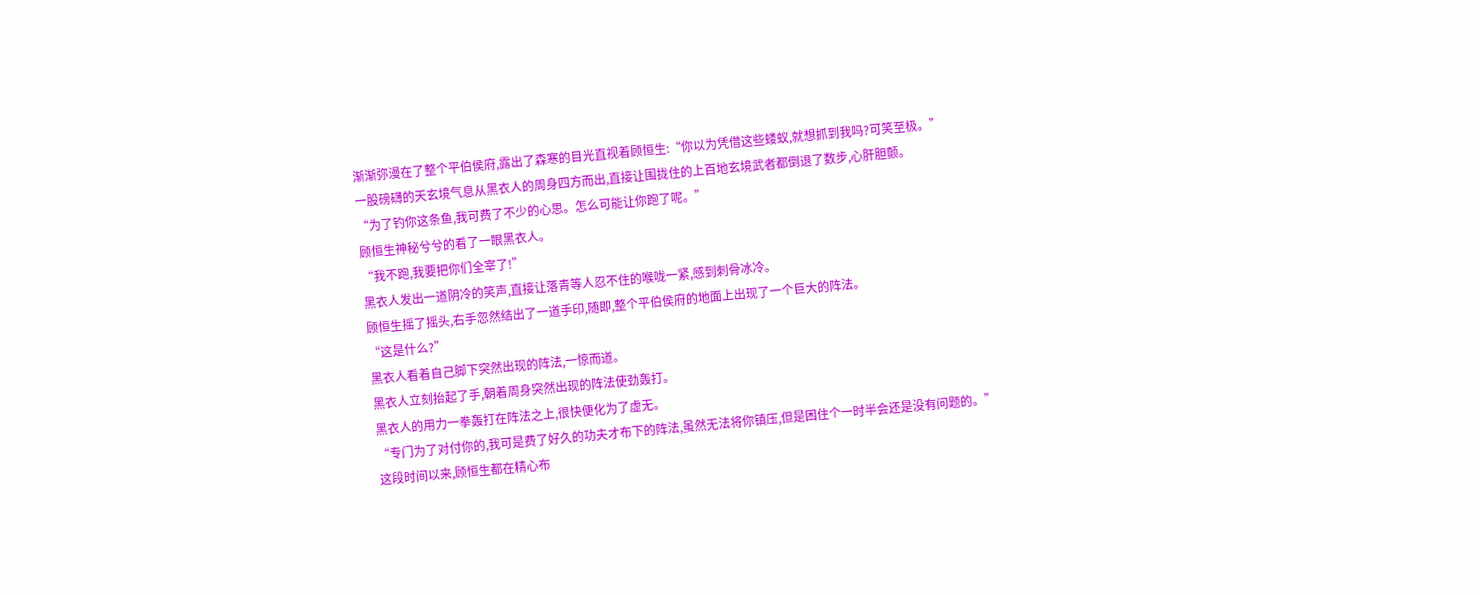渐渐弥漫在了整个平伯侯府,露出了森寒的目光直视着顾恒生:“你以为凭借这些蝼蚁,就想抓到我吗?可笑至极。”
一股磅礴的天玄境气息从黑衣人的周身四方而出,直接让围拢住的上百地玄境武者都倒退了数步,心肝胆颤。
“为了钓你这条鱼,我可费了不少的心思。怎么可能让你跑了呢。”
顾恒生神秘兮兮的看了一眼黑衣人。
“我不跑,我要把你们全宰了!”
黑衣人发出一道阴冷的笑声,直接让落青等人忍不住的喉咙一紧,感到刺骨冰冷。
顾恒生摇了摇头,右手忽然结出了一道手印,随即,整个平伯侯府的地面上出现了一个巨大的阵法。
“这是什么?”
黑衣人看着自己脚下突然出现的阵法,一惊而道。
黑衣人立刻抬起了手,朝着周身突然出现的阵法使劲轰打。
黑衣人的用力一拳轰打在阵法之上,很快便化为了虚无。
“专门为了对付你的,我可是费了好久的功夫才布下的阵法,虽然无法将你镇压,但是困住个一时半会还是没有问题的。”
这段时间以来,顾恒生都在精心布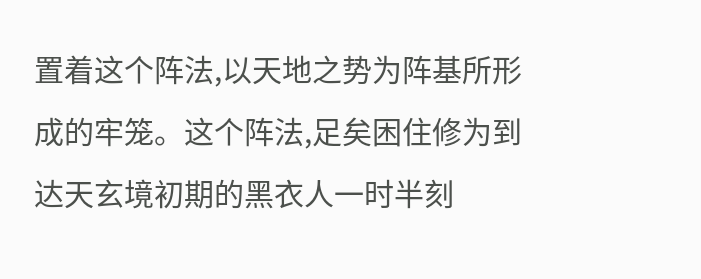置着这个阵法,以天地之势为阵基所形成的牢笼。这个阵法,足矣困住修为到达天玄境初期的黑衣人一时半刻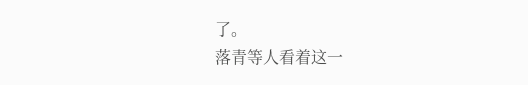了。
落青等人看着这一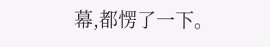幕,都愣了一下。